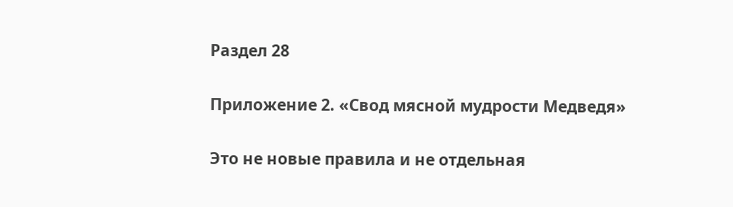Раздел 28

Приложение 2. «Свод мясной мудрости Медведя»

Это не новые правила и не отдельная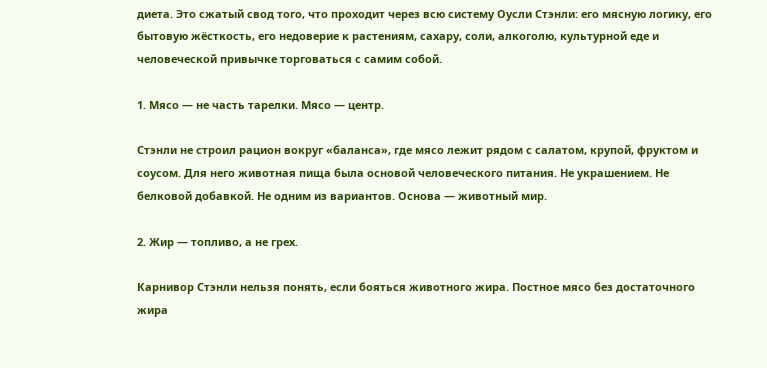диета. Это сжатый свод того, что проходит через всю систему Оусли Стэнли: его мясную логику, его бытовую жёсткость, его недоверие к растениям, сахару, соли, алкоголю, культурной еде и человеческой привычке торговаться с самим собой.

1. Мясо — не часть тарелки. Мясо — центр.

Стэнли не строил рацион вокруг «баланса», где мясо лежит рядом с салатом, крупой, фруктом и соусом. Для него животная пища была основой человеческого питания. Не украшением. Не белковой добавкой. Не одним из вариантов. Основа — животный мир.

2. Жир — топливо, а не грех.

Карнивор Стэнли нельзя понять, если бояться животного жира. Постное мясо без достаточного жира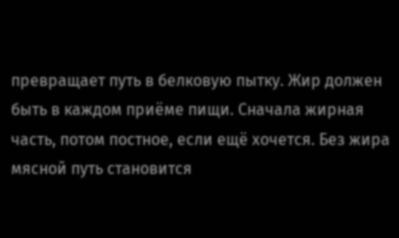превращает путь в белковую пытку. Жир должен быть в каждом приёме пищи. Сначала жирная часть, потом постное, если ещё хочется. Без жира мясной путь становится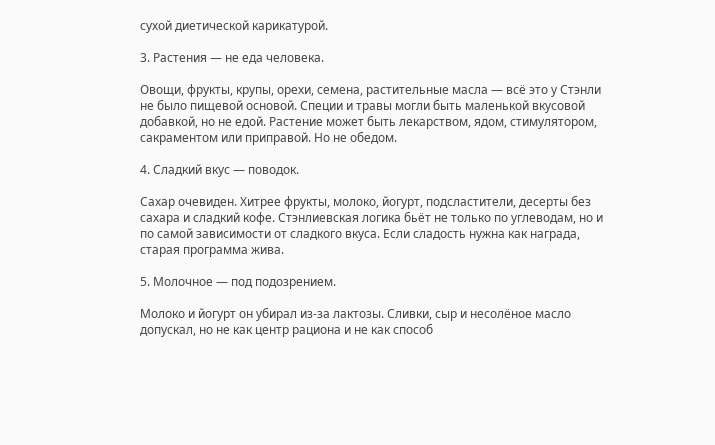сухой диетической карикатурой.

3. Растения — не еда человека.

Овощи, фрукты, крупы, орехи, семена, растительные масла — всё это у Стэнли не было пищевой основой. Специи и травы могли быть маленькой вкусовой добавкой, но не едой. Растение может быть лекарством, ядом, стимулятором, сакраментом или приправой. Но не обедом.

4. Сладкий вкус — поводок.

Сахар очевиден. Хитрее фрукты, молоко, йогурт, подсластители, десерты без сахара и сладкий кофе. Стэнлиевская логика бьёт не только по углеводам, но и по самой зависимости от сладкого вкуса. Если сладость нужна как награда, старая программа жива.

5. Молочное — под подозрением.

Молоко и йогурт он убирал из-за лактозы. Сливки, сыр и несолёное масло допускал, но не как центр рациона и не как способ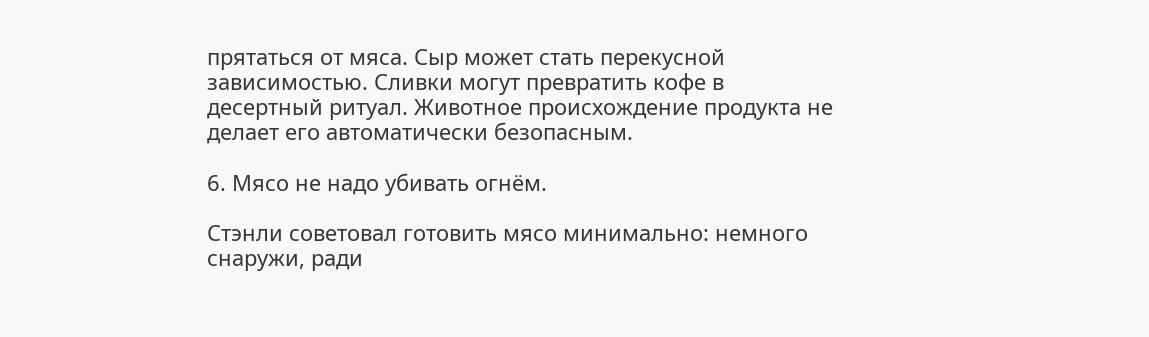прятаться от мяса. Сыр может стать перекусной зависимостью. Сливки могут превратить кофе в десертный ритуал. Животное происхождение продукта не делает его автоматически безопасным.

6. Мясо не надо убивать огнём.

Стэнли советовал готовить мясо минимально: немного снаружи, ради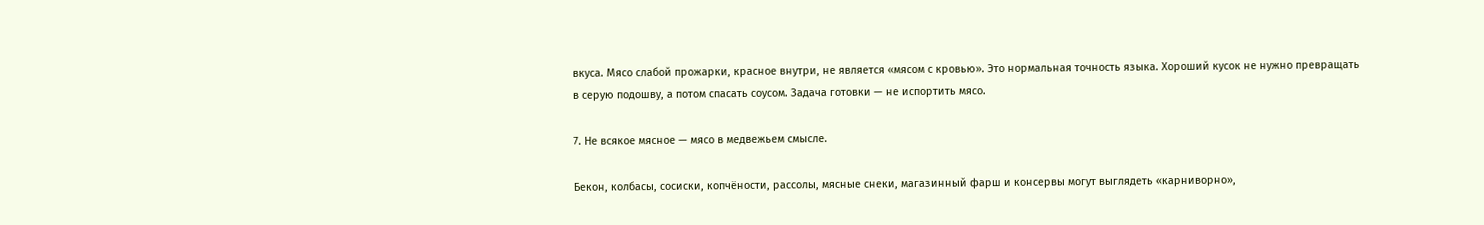вкуса. Мясо слабой прожарки, красное внутри, не является «мясом с кровью». Это нормальная точность языка. Хороший кусок не нужно превращать в серую подошву, а потом спасать соусом. Задача готовки — не испортить мясо.

7. Не всякое мясное — мясо в медвежьем смысле.

Бекон, колбасы, сосиски, копчёности, рассолы, мясные снеки, магазинный фарш и консервы могут выглядеть «карниворно»,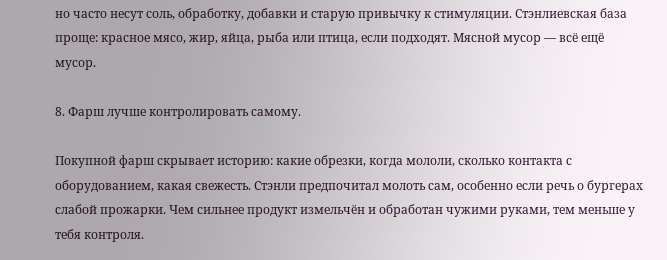но часто несут соль, обработку, добавки и старую привычку к стимуляции. Стэнлиевская база проще: красное мясо, жир, яйца, рыба или птица, если подходят. Мясной мусор — всё ещё мусор.

8. Фарш лучше контролировать самому.

Покупной фарш скрывает историю: какие обрезки, когда мололи, сколько контакта с оборудованием, какая свежесть. Стэнли предпочитал молоть сам, особенно если речь о бургерах слабой прожарки. Чем сильнее продукт измельчён и обработан чужими руками, тем меньше у тебя контроля.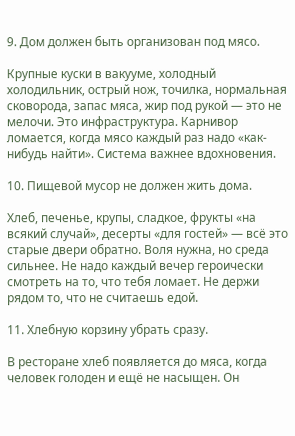9. Дом должен быть организован под мясо.

Крупные куски в вакууме, холодный холодильник, острый нож, точилка, нормальная сковорода, запас мяса, жир под рукой — это не мелочи. Это инфраструктура. Карнивор ломается, когда мясо каждый раз надо «как-нибудь найти». Система важнее вдохновения.

10. Пищевой мусор не должен жить дома.

Хлеб, печенье, крупы, сладкое, фрукты «на всякий случай», десерты «для гостей» — всё это старые двери обратно. Воля нужна, но среда сильнее. Не надо каждый вечер героически смотреть на то, что тебя ломает. Не держи рядом то, что не считаешь едой.

11. Хлебную корзину убрать сразу.

В ресторане хлеб появляется до мяса, когда человек голоден и ещё не насыщен. Он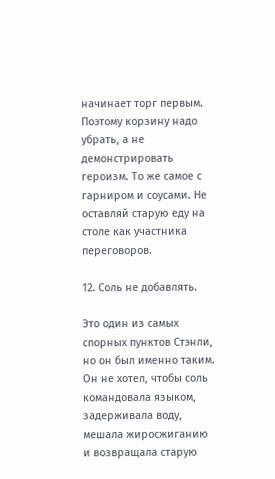начинает торг первым. Поэтому корзину надо убрать, а не демонстрировать героизм. То же самое с гарниром и соусами. Не оставляй старую еду на столе как участника переговоров.

12. Соль не добавлять.

Это один из самых спорных пунктов Стэнли, но он был именно таким. Он не хотел, чтобы соль командовала языком, задерживала воду, мешала жиросжиганию и возвращала старую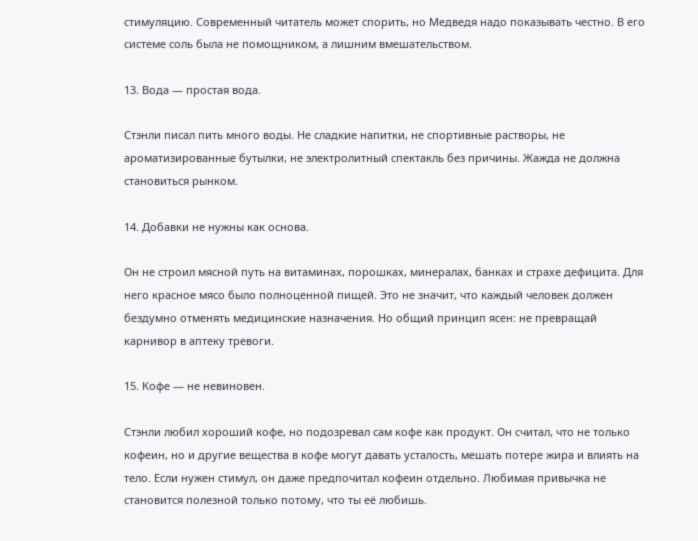стимуляцию. Современный читатель может спорить, но Медведя надо показывать честно. В его системе соль была не помощником, а лишним вмешательством.

13. Вода — простая вода.

Стэнли писал пить много воды. Не сладкие напитки, не спортивные растворы, не ароматизированные бутылки, не электролитный спектакль без причины. Жажда не должна становиться рынком.

14. Добавки не нужны как основа.

Он не строил мясной путь на витаминах, порошках, минералах, банках и страхе дефицита. Для него красное мясо было полноценной пищей. Это не значит, что каждый человек должен бездумно отменять медицинские назначения. Но общий принцип ясен: не превращай карнивор в аптеку тревоги.

15. Кофе — не невиновен.

Стэнли любил хороший кофе, но подозревал сам кофе как продукт. Он считал, что не только кофеин, но и другие вещества в кофе могут давать усталость, мешать потере жира и влиять на тело. Если нужен стимул, он даже предпочитал кофеин отдельно. Любимая привычка не становится полезной только потому, что ты её любишь.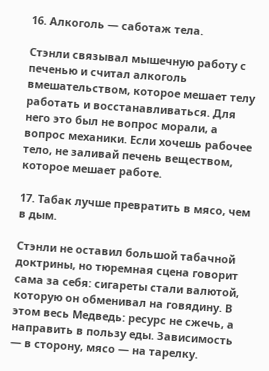16. Алкоголь — саботаж тела.

Стэнли связывал мышечную работу с печенью и считал алкоголь вмешательством, которое мешает телу работать и восстанавливаться. Для него это был не вопрос морали, а вопрос механики. Если хочешь рабочее тело, не заливай печень веществом, которое мешает работе.

17. Табак лучше превратить в мясо, чем в дым.

Стэнли не оставил большой табачной доктрины, но тюремная сцена говорит сама за себя: сигареты стали валютой, которую он обменивал на говядину. В этом весь Медведь: ресурс не сжечь, а направить в пользу еды. Зависимость — в сторону, мясо — на тарелку.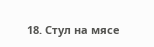18. Стул на мясе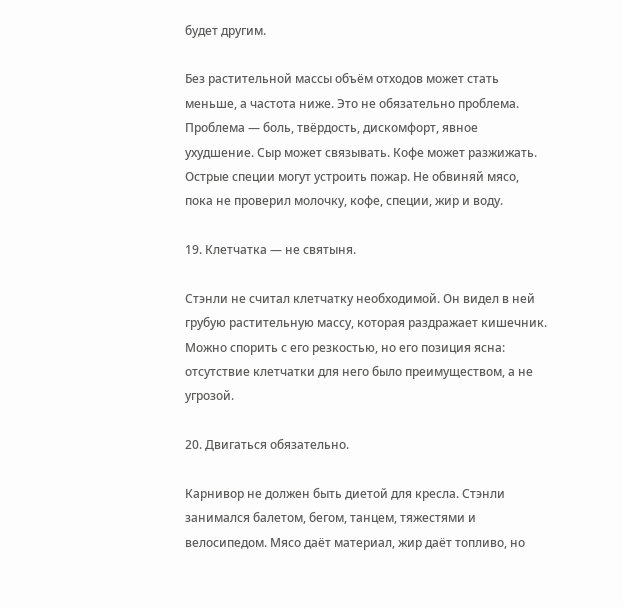будет другим.

Без растительной массы объём отходов может стать меньше, а частота ниже. Это не обязательно проблема. Проблема — боль, твёрдость, дискомфорт, явное ухудшение. Сыр может связывать. Кофе может разжижать. Острые специи могут устроить пожар. Не обвиняй мясо, пока не проверил молочку, кофе, специи, жир и воду.

19. Клетчатка — не святыня.

Стэнли не считал клетчатку необходимой. Он видел в ней грубую растительную массу, которая раздражает кишечник. Можно спорить с его резкостью, но его позиция ясна: отсутствие клетчатки для него было преимуществом, а не угрозой.

20. Двигаться обязательно.

Карнивор не должен быть диетой для кресла. Стэнли занимался балетом, бегом, танцем, тяжестями и велосипедом. Мясо даёт материал, жир даёт топливо, но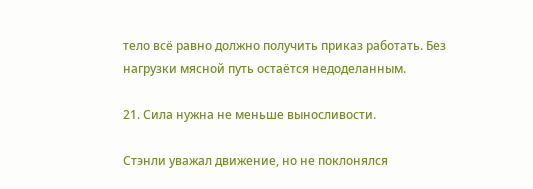тело всё равно должно получить приказ работать. Без нагрузки мясной путь остаётся недоделанным.

21. Сила нужна не меньше выносливости.

Стэнли уважал движение, но не поклонялся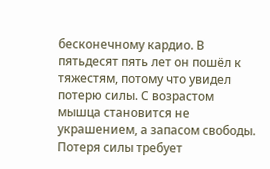бесконечному кардио. В пятьдесят пять лет он пошёл к тяжестям, потому что увидел потерю силы. С возрастом мышца становится не украшением, а запасом свободы. Потеря силы требует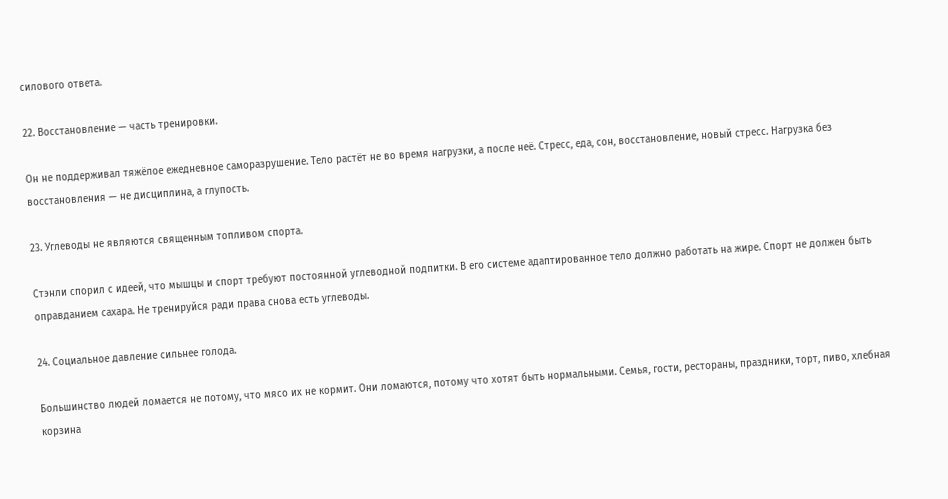силового ответа.

22. Восстановление — часть тренировки.

Он не поддерживал тяжёлое ежедневное саморазрушение. Тело растёт не во время нагрузки, а после неё. Стресс, еда, сон, восстановление, новый стресс. Нагрузка без восстановления — не дисциплина, а глупость.

23. Углеводы не являются священным топливом спорта.

Стэнли спорил с идеей, что мышцы и спорт требуют постоянной углеводной подпитки. В его системе адаптированное тело должно работать на жире. Спорт не должен быть оправданием сахара. Не тренируйся ради права снова есть углеводы.

24. Социальное давление сильнее голода.

Большинство людей ломается не потому, что мясо их не кормит. Они ломаются, потому что хотят быть нормальными. Семья, гости, рестораны, праздники, торт, пиво, хлебная корзина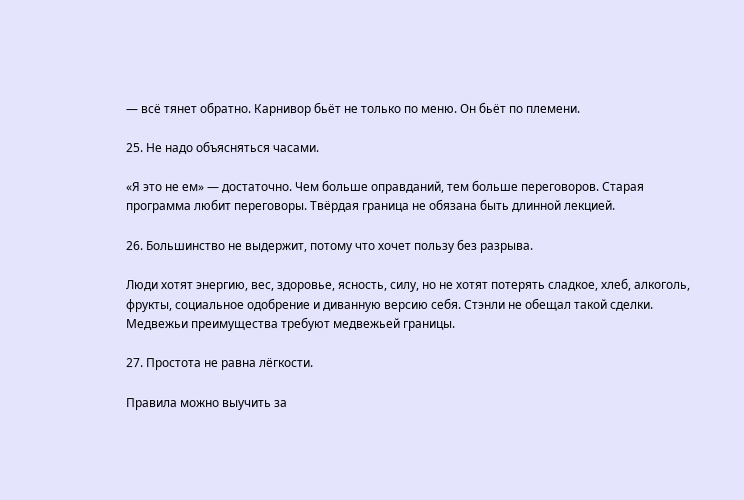— всё тянет обратно. Карнивор бьёт не только по меню. Он бьёт по племени.

25. Не надо объясняться часами.

«Я это не ем» — достаточно. Чем больше оправданий, тем больше переговоров. Старая программа любит переговоры. Твёрдая граница не обязана быть длинной лекцией.

26. Большинство не выдержит, потому что хочет пользу без разрыва.

Люди хотят энергию, вес, здоровье, ясность, силу, но не хотят потерять сладкое, хлеб, алкоголь, фрукты, социальное одобрение и диванную версию себя. Стэнли не обещал такой сделки. Медвежьи преимущества требуют медвежьей границы.

27. Простота не равна лёгкости.

Правила можно выучить за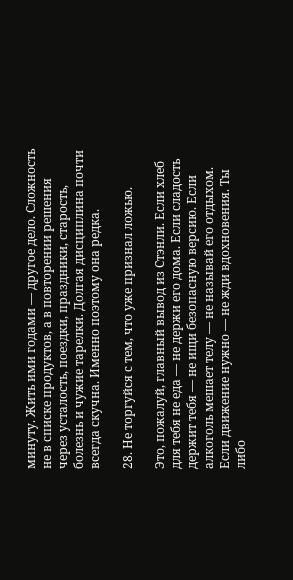минуту. Жить ими годами — другое дело. Сложность не в списке продуктов, а в повторении решения через усталость, поездки, праздники, старость, болезнь и чужие тарелки. Долгая дисциплина почти всегда скучна. Именно поэтому она редка.

28. Не торгуйся с тем, что уже признал ложью.

Это, пожалуй, главный вывод из Стэнли. Если хлеб для тебя не еда — не держи его дома. Если сладость держит тебя — не ищи безопасную версию. Если алкоголь мешает телу — не называй его отдыхом. Если движение нужно — не жди вдохновения. Ты либо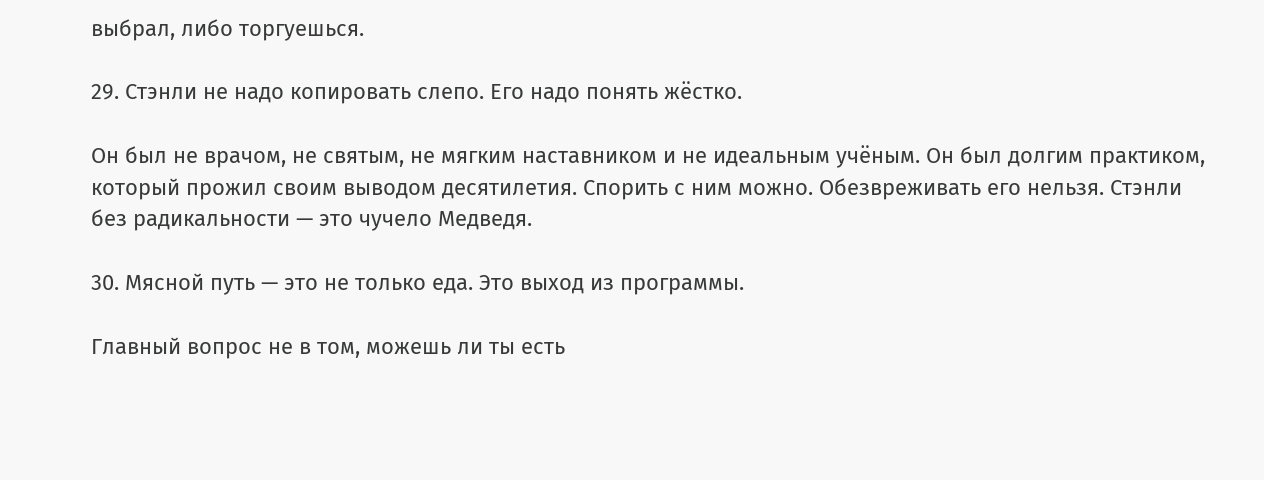выбрал, либо торгуешься.

29. Стэнли не надо копировать слепо. Его надо понять жёстко.

Он был не врачом, не святым, не мягким наставником и не идеальным учёным. Он был долгим практиком, который прожил своим выводом десятилетия. Спорить с ним можно. Обезвреживать его нельзя. Стэнли без радикальности — это чучело Медведя.

30. Мясной путь — это не только еда. Это выход из программы.

Главный вопрос не в том, можешь ли ты есть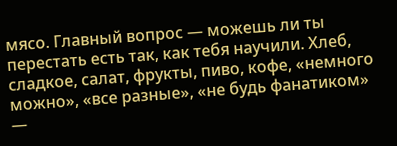мясо. Главный вопрос — можешь ли ты перестать есть так, как тебя научили. Хлеб, сладкое, салат, фрукты, пиво, кофе, «немного можно», «все разные», «не будь фанатиком» —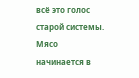всё это голос старой системы. Мясо начинается в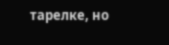тарелке, но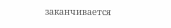заканчивается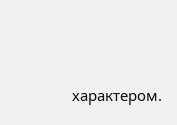характером.